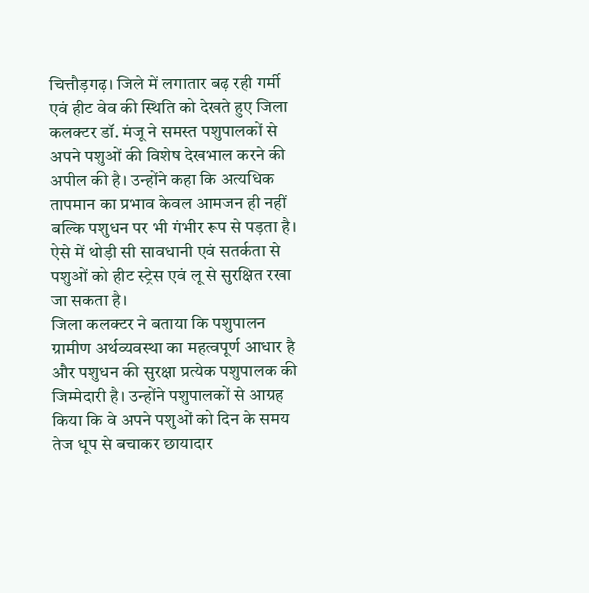चित्तौड़गढ़। जिले में लगातार बढ़ रही गर्मी एवं हीट वेव की स्थिति को देखते हुए जिला कलक्टर डॉ. मंजू ने समस्त पशुपालकों से अपने पशुओं की विशेष देखभाल करने की अपील की है। उन्होंने कहा कि अत्यधिक तापमान का प्रभाव केवल आमजन ही नहीं बल्कि पशुधन पर भी गंभीर रूप से पड़ता है। ऐसे में थोड़ी सी सावधानी एवं सतर्कता से पशुओं को हीट स्ट्रेस एवं लू से सुरक्षित रखा जा सकता है।
जिला कलक्टर ने बताया कि पशुपालन ग्रामीण अर्थव्यवस्था का महत्वपूर्ण आधार है और पशुधन की सुरक्षा प्रत्येक पशुपालक की जिम्मेदारी है। उन्होंने पशुपालकों से आग्रह किया कि वे अपने पशुओं को दिन के समय तेज धूप से बचाकर छायादार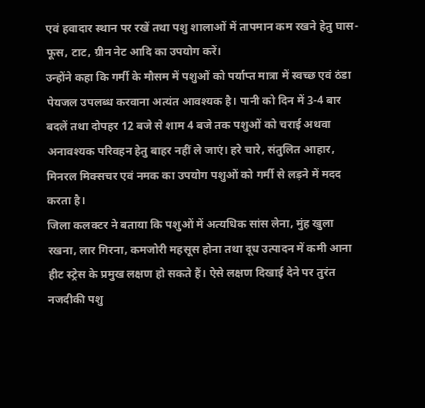एवं हवादार स्थान पर रखें तथा पशु शालाओं में तापमान कम रखने हेतु घास-फूस, टाट, ग्रीन नेट आदि का उपयोग करें।
उन्होंने कहा कि गर्मी के मौसम में पशुओं को पर्याप्त मात्रा में स्वच्छ एवं ठंडा पेयजल उपलब्ध करवाना अत्यंत आवश्यक है। पानी को दिन में 3-4 बार बदलें तथा दोपहर 12 बजे से शाम 4 बजे तक पशुओं को चराई अथवा अनावश्यक परिवहन हेतु बाहर नहीं ले जाएं। हरे चारे, संतुलित आहार, मिनरल मिक्सचर एवं नमक का उपयोग पशुओं को गर्मी से लड़ने में मदद करता है।
जिला कलक्टर ने बताया कि पशुओं में अत्यधिक सांस लेना, मुंह खुला रखना, लार गिरना, कमजोरी महसूस होना तथा दूध उत्पादन में कमी आना हीट स्ट्रेस के प्रमुख लक्षण हो सकते हैं। ऐसे लक्षण दिखाई देने पर तुरंत नजदीकी पशु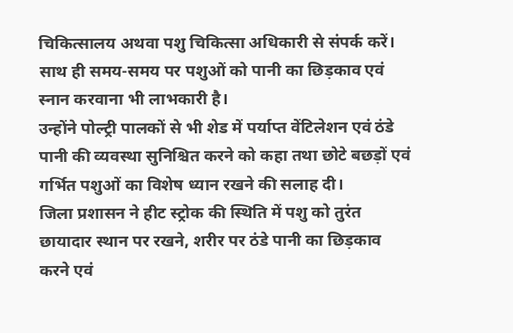चिकित्सालय अथवा पशु चिकित्सा अधिकारी से संपर्क करें। साथ ही समय-समय पर पशुओं को पानी का छिड़काव एवं स्नान करवाना भी लाभकारी है।
उन्होंने पोल्ट्री पालकों से भी शेड में पर्याप्त वेंटिलेशन एवं ठंडे पानी की व्यवस्था सुनिश्चित करने को कहा तथा छोटे बछड़ों एवं गर्भित पशुओं का विशेष ध्यान रखने की सलाह दी।
जिला प्रशासन ने हीट स्ट्रोक की स्थिति में पशु को तुरंत छायादार स्थान पर रखने, शरीर पर ठंडे पानी का छिड़काव करने एवं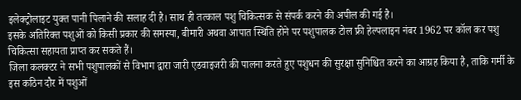इलेक्ट्रोलाइट युक्त पानी पिलाने की सलाह दी है। साथ ही तत्काल पशु चिकित्सक से संपर्क करने की अपील की गई है।
इसके अतिरिक्त पशुओं को किसी प्रकार की समस्या, बीमारी अथवा आपात स्थिति होने पर पशुपालक टोल फ्री हेल्पलाइन नंबर 1962 पर कॉल कर पशु चिकित्सा सहायता प्राप्त कर सकते हैं।
जिला कलक्टर ने सभी पशुपालकों से विभाग द्वारा जारी एडवाइजरी की पालना करते हुए पशुधन की सुरक्षा सुनिश्चित करने का आग्रह किया है, ताकि गर्मी के इस कठिन दौर में पशुओं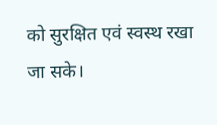को सुरक्षित एवं स्वस्थ रखा जा सके।